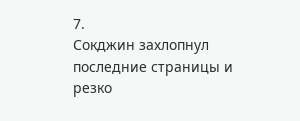7.
Сокджин захлопнул последние страницы и резко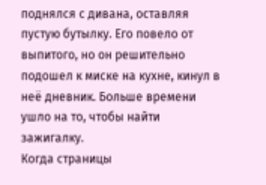поднялся с дивана, оставляя пустую бутылку. Его повело от выпитого, но он решительно подошел к миске на кухне, кинул в неё дневник. Больше времени ушло на то, чтобы найти зажигалку.
Когда страницы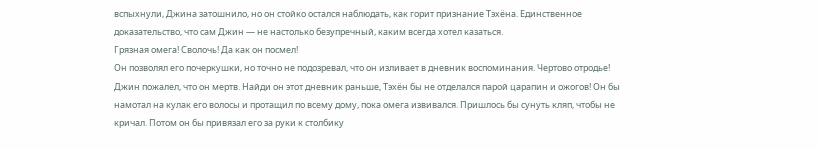вспыхнули, Джина затошнило, но он стойко остался наблюдать, как горит признание Тэхёна. Единственное доказательство, что сам Джин — не настолько безупречный, каким всегда хотел казаться.
Грязная омега! Сволочь! Да как он посмел!
Он позволял его почеркушки, но точно не подозревал, что он изливает в дневник воспоминания. Чертово отродье!
Джин пожалел, что он мертв. Найди он этот дневник раньше, Тэхён бы не отделался парой царапин и ожогов! Он бы намотал на кулак его волосы и протащил по всему дому, пока омега извивался. Пришлось бы сунуть кляп, чтобы не кричал. Потом он бы привязал его за руки к столбику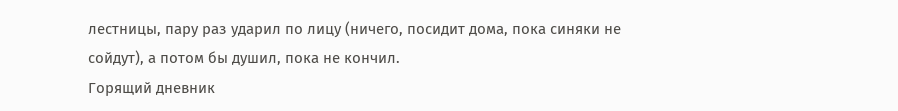лестницы, пару раз ударил по лицу (ничего, посидит дома, пока синяки не сойдут), а потом бы душил, пока не кончил.
Горящий дневник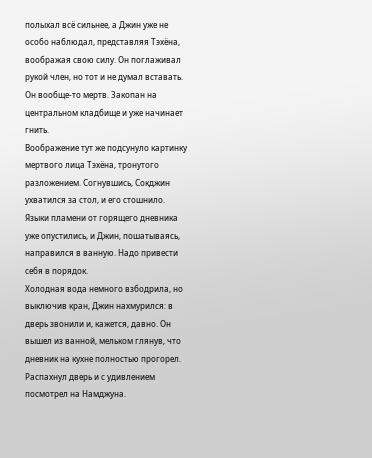полыхал всё сильнее, а Джин уже не особо наблюдал, представляя Тэхёна, воображая свою силу. Он поглаживал рукой член, но тот и не думал вставать.
Он вообще-то мертв. Закопан на центральном кладбище и уже начинает гнить.
Воображение тут же подсунуло картинку мертвого лица Тэхёна, тронутого разложением. Согнувшись, Сокджин ухватился за стол, и его стошнило.
Языки пламени от горящего дневника уже опустились, и Джин, пошатываясь, направился в ванную. Надо привести себя в порядок.
Холодная вода немного взбодрила, но выключив кран, Джин нахмурился: в дверь звонили и, кажется, давно. Он вышел из ванной, мельком глянув, что дневник на кухне полностью прогорел. Распахнул дверь и с удивлением посмотрел на Намджуна.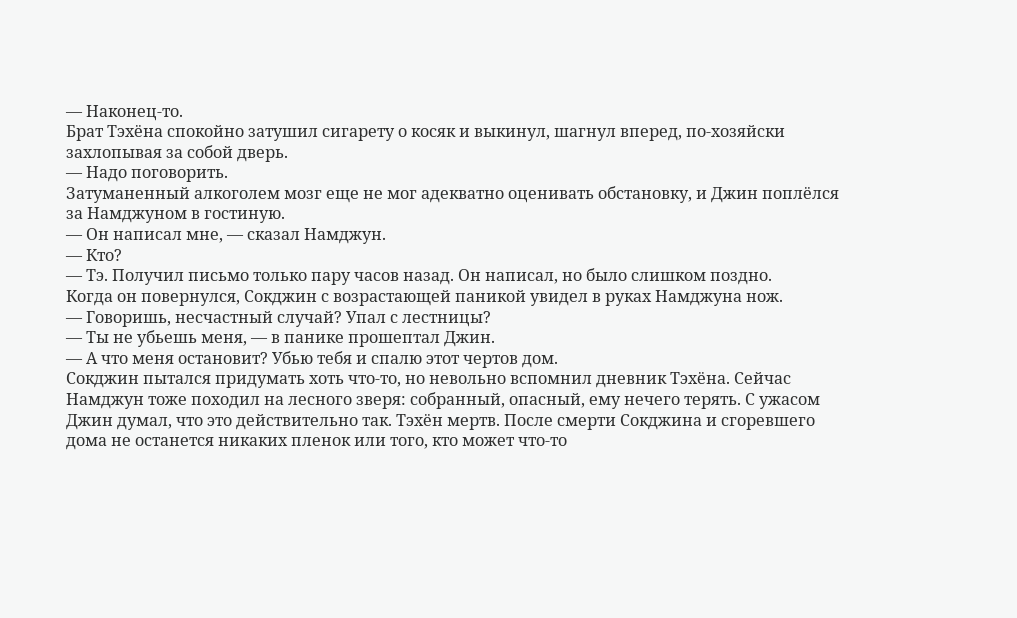— Наконец-то.
Брат Тэхёна спокойно затушил сигарету о косяк и выкинул, шагнул вперед, по-хозяйски захлопывая за собой дверь.
— Надо поговорить.
Затуманенный алкоголем мозг еще не мог адекватно оценивать обстановку, и Джин поплёлся за Намджуном в гостиную.
— Он написал мне, — сказал Намджун.
— Кто?
— Тэ. Получил письмо только пару часов назад. Он написал, но было слишком поздно.
Когда он повернулся, Сокджин с возрастающей паникой увидел в руках Намджуна нож.
— Говоришь, несчастный случай? Упал с лестницы?
— Ты не убьешь меня, — в панике прошептал Джин.
— А что меня остановит? Убью тебя и спалю этот чертов дом.
Сокджин пытался придумать хоть что-то, но невольно вспомнил дневник Тэхёна. Сейчас Намджун тоже походил на лесного зверя: собранный, опасный, ему нечего терять. С ужасом Джин думал, что это действительно так. Тэхён мертв. После смерти Сокджина и сгоревшего дома не останется никаких пленок или того, кто может что-то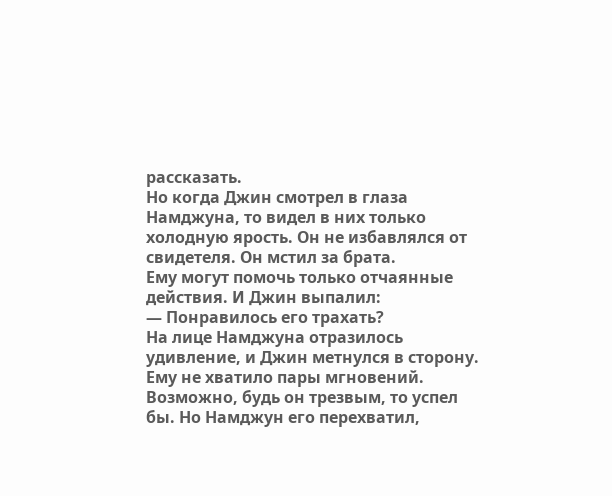рассказать.
Но когда Джин смотрел в глаза Намджуна, то видел в них только холодную ярость. Он не избавлялся от свидетеля. Он мстил за брата.
Ему могут помочь только отчаянные действия. И Джин выпалил:
— Понравилось его трахать?
На лице Намджуна отразилось удивление, и Джин метнулся в сторону. Ему не хватило пары мгновений. Возможно, будь он трезвым, то успел бы. Но Намджун его перехватил,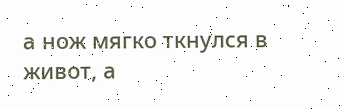а нож мягко ткнулся в живот, а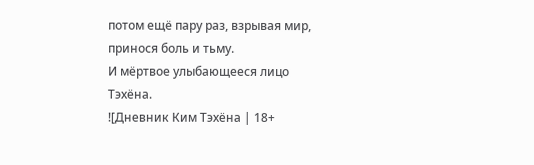потом ещё пару раз, взрывая мир, принося боль и тьму.
И мёртвое улыбающееся лицо Тэхёна.
![Дневник Ким Тэхёна | 18+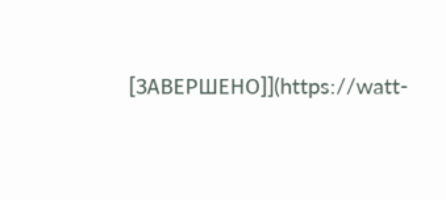[ЗАВЕРШЕНО]](https://watt-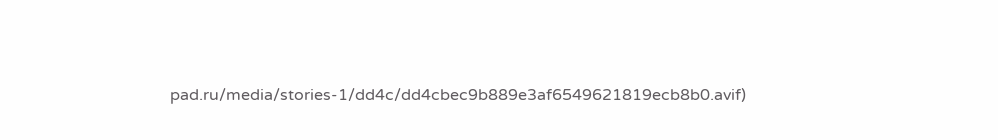pad.ru/media/stories-1/dd4c/dd4cbec9b889e3af6549621819ecb8b0.avif)